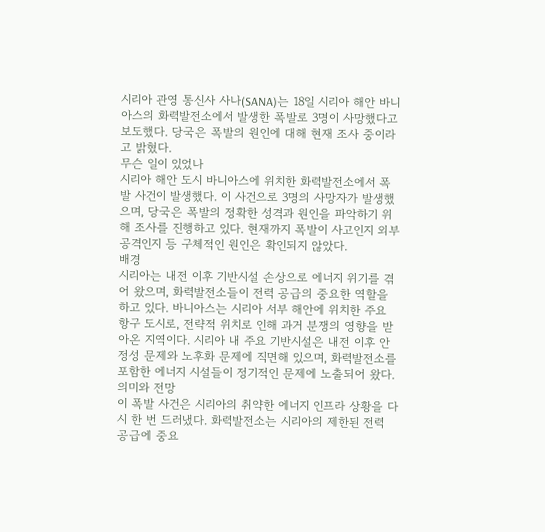시리아 관영 통신사 사나(SANA)는 18일 시리아 해안 바니아스의 화력발전소에서 발생한 폭발로 3명이 사망했다고 보도했다. 당국은 폭발의 원인에 대해 현재 조사 중이라고 밝혔다.
무슨 일이 있었나
시리아 해안 도시 바니아스에 위치한 화력발전소에서 폭발 사건이 발생했다. 이 사건으로 3명의 사망자가 발생했으며, 당국은 폭발의 정확한 성격과 원인을 파악하기 위해 조사를 진행하고 있다. 현재까지 폭발이 사고인지 외부 공격인지 등 구체적인 원인은 확인되지 않았다.
배경
시리아는 내전 이후 기반시설 손상으로 에너지 위기를 겪어 왔으며, 화력발전소들이 전력 공급의 중요한 역할을 하고 있다. 바니아스는 시리아 서부 해안에 위치한 주요 항구 도시로, 전략적 위치로 인해 과거 분쟁의 영향을 받아온 지역이다. 시리아 내 주요 기반시설은 내전 이후 안정성 문제와 노후화 문제에 직면해 있으며, 화력발전소를 포함한 에너지 시설들이 정기적인 문제에 노출되어 왔다.
의미와 전망
이 폭발 사건은 시리아의 취약한 에너지 인프라 상황을 다시 한 번 드러냈다. 화력발전소는 시리아의 제한된 전력 공급에 중요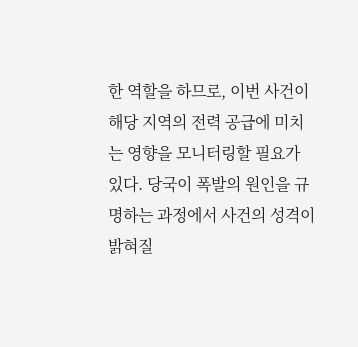한 역할을 하므로, 이번 사건이 해당 지역의 전력 공급에 미치는 영향을 모니터링할 필요가 있다. 당국이 폭발의 원인을 규명하는 과정에서 사건의 성격이 밝혀질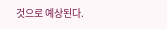것으로 예상된다.